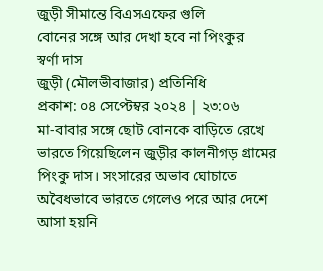জুড়ী সীমান্তে বিএসএফের গুলি
বোনের সঙ্গে আর দেখা হবে না পিংকুর
স্বর্ণা দাস
জুড়ী (মৌলভীবাজার) প্রতিনিধি
প্রকাশ: ০৪ সেপ্টেম্বর ২০২৪ | ২৩:০৬
মা-বাবার সঙ্গে ছোট বোনকে বাড়িতে রেখে ভারতে গিয়েছিলেন জুড়ীর কালনীগড় গ্রামের পিংকু দাস। সংসারের অভাব ঘোচাতে অবৈধভাবে ভারতে গেলেও পরে আর দেশে আসা হয়নি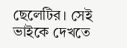ছেলেটির। সেই ভাইকে দেখতে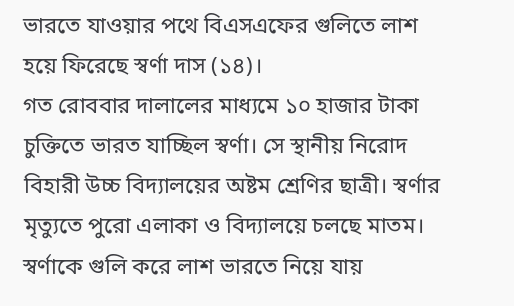ভারতে যাওয়ার পথে বিএসএফের গুলিতে লাশ হয়ে ফিরেছে স্বর্ণা দাস (১৪)।
গত রোববার দালালের মাধ্যমে ১০ হাজার টাকা চুক্তিতে ভারত যাচ্ছিল স্বর্ণা। সে স্থানীয় নিরোদ বিহারী উচ্চ বিদ্যালয়ের অষ্টম শ্রেণির ছাত্রী। স্বর্ণার মৃত্যুতে পুরো এলাকা ও বিদ্যালয়ে চলছে মাতম। স্বর্ণাকে গুলি করে লাশ ভারতে নিয়ে যায়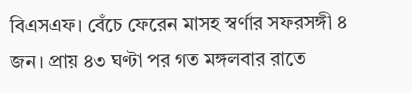বিএসএফ। বেঁচে ফেরেন মাসহ স্বর্ণার সফরসঙ্গী ৪ জন। প্রায় ৪৩ ঘণ্টা পর গত মঙ্গলবার রাতে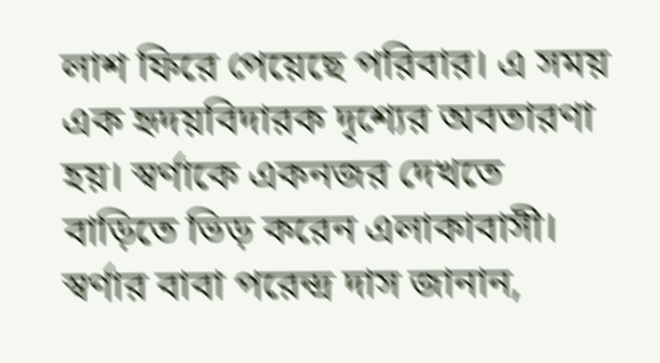লাশ ফিরে পেয়েছে পরিবার। এ সময় এক হৃদয়বিদারক দৃশ্যের অবতারণা হয়। স্বর্ণাকে একনজর দেখতে বাড়িতে ভিড় করেন এলাকাবাসী।
স্বর্ণার বাবা পরেন্দ্র দাস জানান,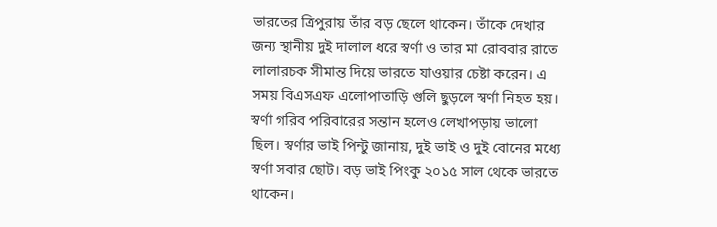ভারতের ত্রিপুরায় তাঁর বড় ছেলে থাকেন। তাঁকে দেখার জন্য স্থানীয় দুই দালাল ধরে স্বর্ণা ও তার মা রোববার রাতে লালারচক সীমান্ত দিয়ে ভারতে যাওয়ার চেষ্টা করেন। এ সময় বিএসএফ এলোপাতাড়ি গুলি ছুড়লে স্বর্ণা নিহত হয়।
স্বর্ণা গরিব পরিবারের সন্তান হলেও লেখাপড়ায় ভালো ছিল। স্বর্ণার ভাই পিন্টু জানায়, দুই ভাই ও দুই বোনের মধ্যে স্বর্ণা সবার ছোট। বড় ভাই পিংকু ২০১৫ সাল থেকে ভারতে থাকেন।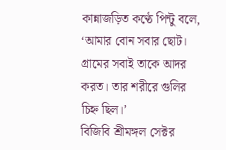কান্নাজড়িত কণ্ঠে পিন্টু বলে, ‘আমার বোন সবার ছোট। গ্রামের সবাই তাকে আদর করত। তার শরীরে গুলির চিহ্ন ছিল।’
বিজিবি শ্রীমঙ্গল সেক্টর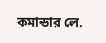কমান্ডার লে.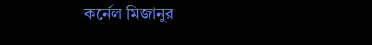কর্নেল মিজানুর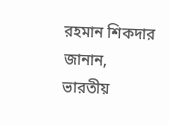রহমান শিকদার জানান, ভারতীয়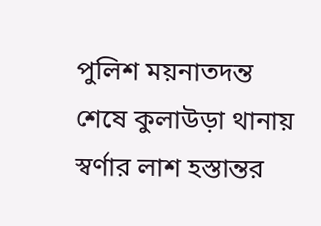পুলিশ ময়নাতদন্ত শেষে কুলাউড়া থানায় স্বর্ণার লাশ হস্তান্তর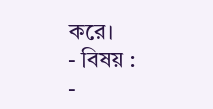করে।
- বিষয় :
-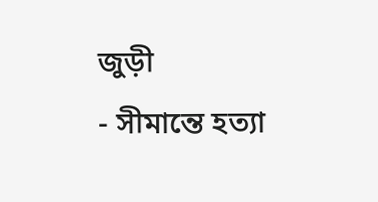জুড়ী
- সীমান্তে হত্যা